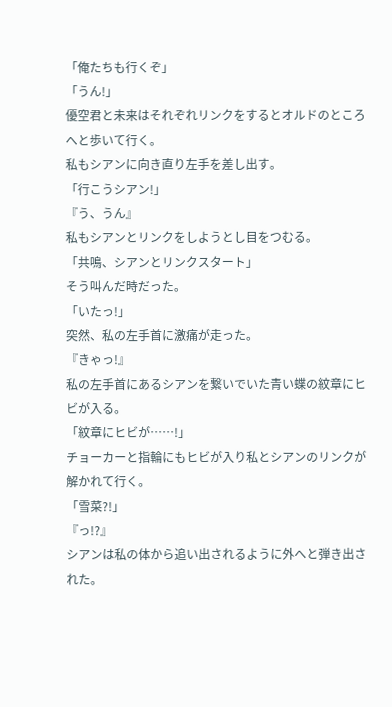「俺たちも行くぞ」
「うん!」
優空君と未来はそれぞれリンクをするとオルドのところへと歩いて行く。
私もシアンに向き直り左手を差し出す。
「行こうシアン!」
『う、うん』
私もシアンとリンクをしようとし目をつむる。
「共鳴、シアンとリンクスタート」
そう叫んだ時だった。
「いたっ!」
突然、私の左手首に激痛が走った。
『きゃっ!』
私の左手首にあるシアンを繋いでいた青い蝶の紋章にヒビが入る。
「紋章にヒビが……!」
チョーカーと指輪にもヒビが入り私とシアンのリンクが解かれて行く。
「雪菜?!」
『っ!?』
シアンは私の体から追い出されるように外へと弾き出された。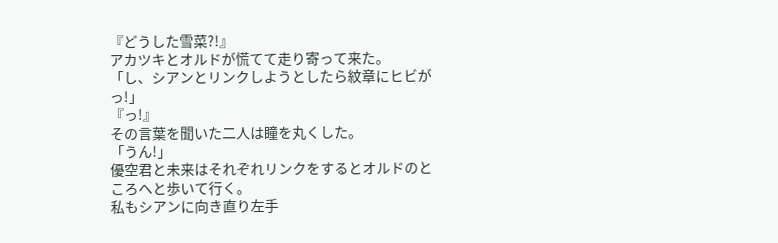『どうした雪菜?!』
アカツキとオルドが慌てて走り寄って来た。
「し、シアンとリンクしようとしたら紋章にヒビがっ!」
『っ!』
その言葉を聞いた二人は瞳を丸くした。
「うん!」
優空君と未来はそれぞれリンクをするとオルドのところへと歩いて行く。
私もシアンに向き直り左手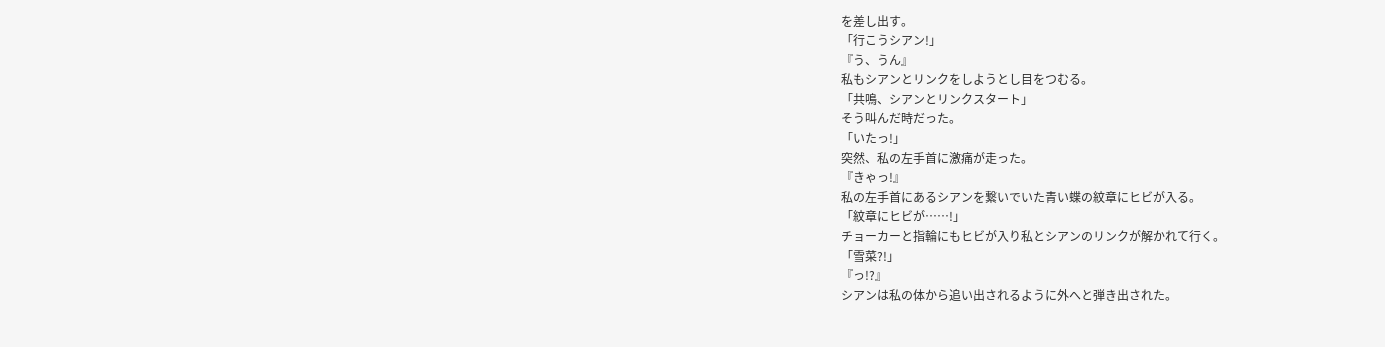を差し出す。
「行こうシアン!」
『う、うん』
私もシアンとリンクをしようとし目をつむる。
「共鳴、シアンとリンクスタート」
そう叫んだ時だった。
「いたっ!」
突然、私の左手首に激痛が走った。
『きゃっ!』
私の左手首にあるシアンを繋いでいた青い蝶の紋章にヒビが入る。
「紋章にヒビが……!」
チョーカーと指輪にもヒビが入り私とシアンのリンクが解かれて行く。
「雪菜?!」
『っ!?』
シアンは私の体から追い出されるように外へと弾き出された。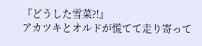『どうした雪菜?!』
アカツキとオルドが慌てて走り寄って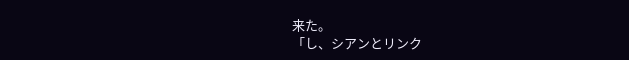来た。
「し、シアンとリンク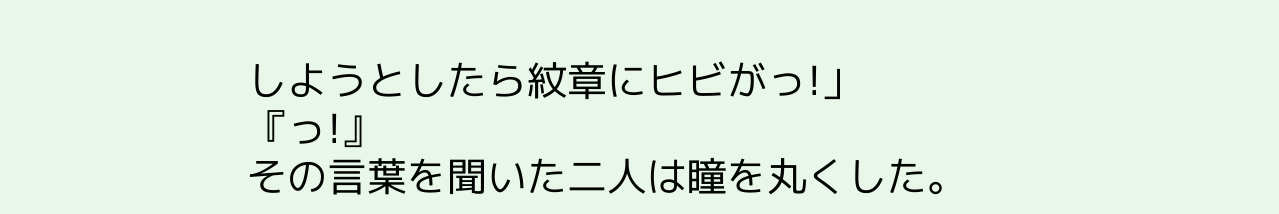しようとしたら紋章にヒビがっ!」
『っ!』
その言葉を聞いた二人は瞳を丸くした。